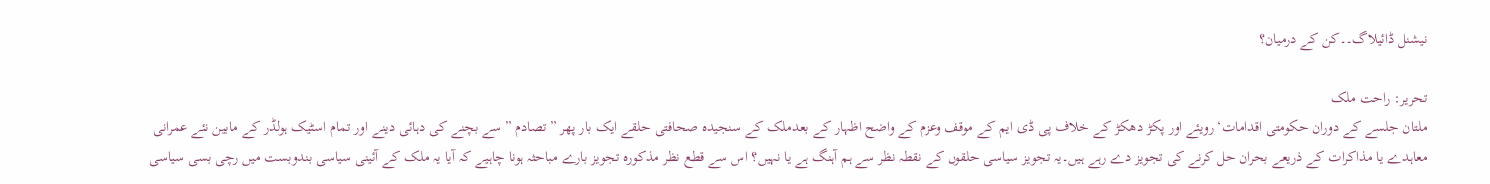نیشنل ڈائیلاگ۔۔کن کے درمیان؟

تحریر: راحت ملک
ملتان جلسے کے دوران حکومتی اقدامات‘رویئے اور پکڑ دھکڑ کے خلاف پی ڈی ایم کے موقف وعزم کے واضح اظہار کے بعدملک کے سنجیدہ صحافتی حلقے ایک بار پھر ” تصادم ” سے بچنے کی دہائی دینے اور تمام اسٹیک ہولڈر کے مابین نئے عمرانی معاہدے یا مذاکرات کے ذریعے بحران حل کرنے کی تجویز دے رہے ہیں۔یہ تجویز سیاسی حلقوں کے نقطہ نظر سے ہم آہنگ ہے یا نہیں؟ اس سے قطع نظر مذکورہ تجویز بارے مباحثہ ہونا چاہیے کہ آیا یہ ملک کے آئینی سیاسی بندوبست میں رچی بسی سیاسی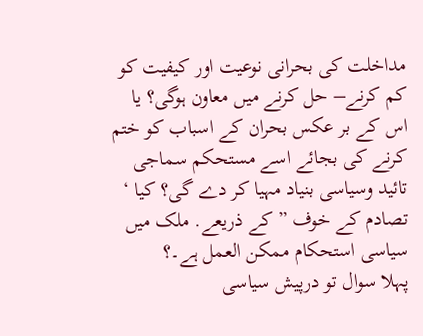مداخلت کی بحرانی نوعیت اور کیفیت کو کم کرنے– حل کرنے میں معاون ہوگی؟ یا اس کے بر عکس بحران کے اسباب کو ختم کرنے کی بجائے اسے مستحکم سماجی تائید وسیاسی بنیاد مہیا کر دے گی؟ کیا ‘ تصادم کے خوف ” کے ذریعے. ملک میں سیاسی استحکام ممکن العمل ہے۔؟
پہلا سوال تو درپیش سیاسی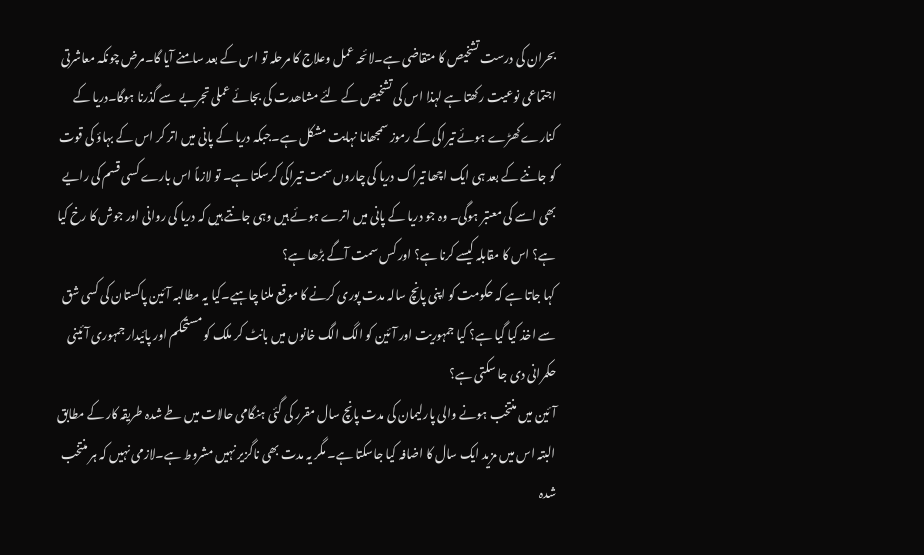بحران کی درست تشخیص کا متقاضی ہے۔لائحہ عمل وعلاج کا مرحلہ تو اس کے بعد سامنے آیا گا۔مرض چونکہ معاشرتی اجتماعی نوعیت رکھتا ہے لہذا اس کی تشخیص کے لئے مشاھدت کی بجائے عملی تجربے سے گذرنا ہوگا۔دریا کے کنارے کھڑے ہوئے تیراکی کے رموز سمجھانا نہایت مشکل ہے۔جبکہ دریا کے پانی میں اتر کر اس کے بہاؤ کی قوت کو جاننے کے بعد ہی ایک اچھا تیراک دریا کی چاروں سمت تیراکی کرسکتا ہے۔ تو لازماً اس بارے کسی قسم کی رایے بھی اسے کی معتبر ہوگی۔ وہ جو دریا کے پانی میں اترے ہوئے ہیں وہی جانتے ہیں کہ دریا کی روانی اور جوش کا رخ کیا ہے؟ اس کا مقابلہ کیسے کرنا ہے؟ اور کس سمت آگے بڑھا ہے؟
کہا جاتا ہے کہ حکومت کو اپنی پانچ سالہ مدت پوری کرنے کا موقع ملنا چاہیے۔کیا یہ مطالبہ آئین پاکستان کی کسی شق سے اخذ کیا گیا ہے؟ کیا جمہوریت اور آئین کو الگ الگ خانوں میں بانٹ کر ملک کو مستحکم اور پائیدار جمہوری آئینی حکمرانی دی جا سکتی ہے؟
آئین میں منتخب ہونے والی پارلیمان کی مدت پانچ سال مقرر کی گئی ہنگامی حالات میں طے شدہ طریقہ کار کے مطابق البتہ اس میں مزید ایک سال کا اضافہ کیا جاسکتا ہے۔ مگر یہ مدت بھی ناگزیر نہیں مشروط ہے۔لازمی نہیں کہ ہر منتخب شدہ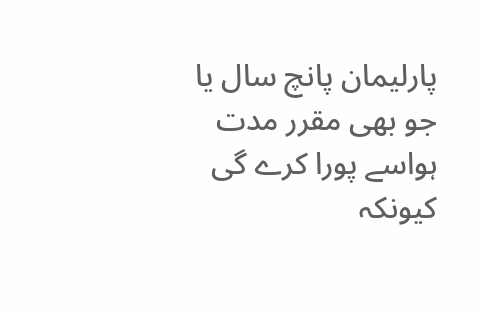پارلیمان پانچ سال یا جو بھی مقرر مدت ہواسے پورا کرے گی کیونکہ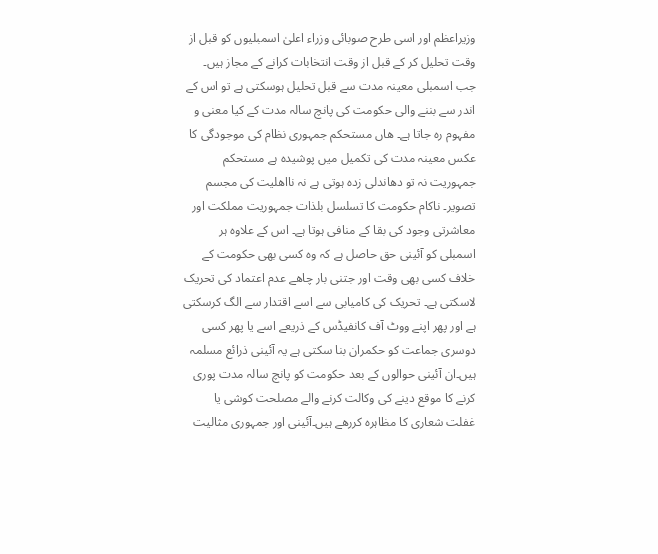وزیراعظم اور اسی طرح صوبائی وزراء اعلیٰ اسمبلیوں کو قبل از وقت تحلیل کر کے قبل از وقت انتخابات کرانے کے مجاز ہیں۔ جب اسمبلی معینہ مدت سے قبل تحلیل ہوسکتی ہے تو اس کے اندر سے بننے والی حکومت کی پانچ سالہ مدت کے کیا معنی و مفہوم رہ جاتا ہے۔ ھاں مستحکم جمہوری نظام کی موجودگی کا عکس معینہ مدت کی تکمیل میں پوشیدہ ہے مستحکم جمہوریت نہ تو دھاندلی زدہ ہوتی ہے نہ نااھلیت کی مجسم تصویر۔ ناکام حکومت کا تسلسل بلذات جمہوریت مملکت اور معاشرتی وجود کی بقا کے منافی ہوتا ہے۔ اس کے علاوہ ہر اسمبلی کو آئینی حق حاصل ہے کہ وہ کسی بھی حکومت کے خلاف کسی بھی وقت اور جتنی بار چاھے عدم اعتماد کی تحریک لاسکتی ہے۔ تحریک کی کامیابی سے اسے اقتدار سے الگ کرسکتی ہے اور پھر اپنے ووٹ آف کانفیڈس کے ذریعے اسے یا پھر کسی دوسری جماعت کو حکمران بنا سکتی ہے یہ آئینی ذرائع مسلمہ ہیں۔ان آئینی حوالوں کے بعد حکومت کو پانچ سالہ مدت پوری کرنے کا موقع دینے کی وکالت کرنے والے مصلحت کوشی یا غفلت شعاری کا مظاہرہ کررھے ہیں۔آئینی اور جمہوری مثالیت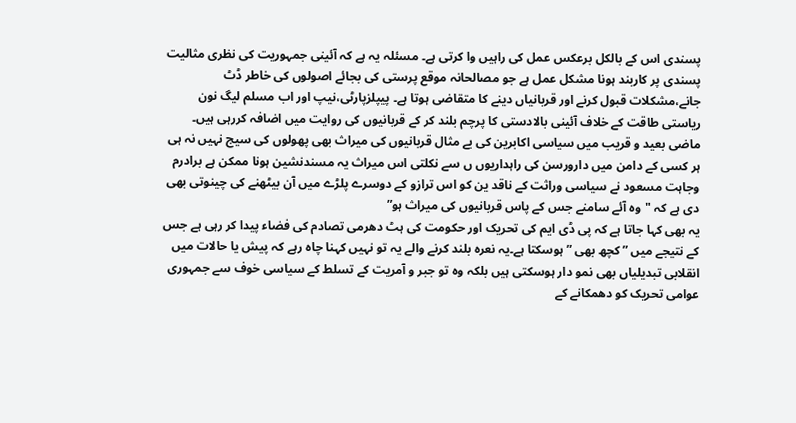پسندی اس کے بالکل برعکس عمل کی راہیں وا کرتی ہے۔ مسئلہ یہ ہے کہ آئینی جمہوریت کی نظری مثالیت پسندی پر کاربند ہونا مشکل عمل ہے جو مصالحانہ موقع پرستی کی بجائے اصولوں کی خاطر ڈٹ جانے،مشکلات قبول کرنے اور قربانیاں دینے کا متقاضی ہوتا ہے۔ پیپلزپارٹی،نیپ اور اب مسلم لیگ نون ریاستی طاقت کے خلاف آئینی بالادستی کا پرچم بلند کر کے قربانیوں کی روایت میں اضافہ کررہی ہیں۔ ماضی بعید و قریب میں سیاسی اکابرین کی بے مثال قربانیوں کی میراث بھی پھولوں کی سیج نہیں نہ ہی ہر کسی کے دامن میں دارورسن کی راہداریوں ں سے نکلتی اس میراث یہ مسندنشین ہونا ممکن ہے برادرم وجاہت مسعود نے سیاسی وراثت کے ناقد ین کو اس ترازو کے دوسرے پلڑے میں آن بیٹھنے کی چینوتی بھی دی ہے کہ "وہ آئے سامنے جس کے پاس قربانیوں کی میراث ہو”
یہ بھی کہا جاتا ہے کہ پی ڈی ایم کی تحریک اور حکومت کی ہٹ دھرمی تصادم کی فضاء پیدا کر رہی ہے جس کے نتیجے میں ” کچھ بھی ” ہوسکتا ہے۔یہ نعرہ بلند کرنے والے یہ تو نہیں کہنا چاہ رہے کہ پیش یا حالات میں انقلابی تبدیلیاں بھی نمو دار ہوسکتی ہیں بلکہ وہ تو جبر و آمریت کے تسلط کے سیاسی خوف سے جمہوری عوامی تحریک کو دھمکانے کے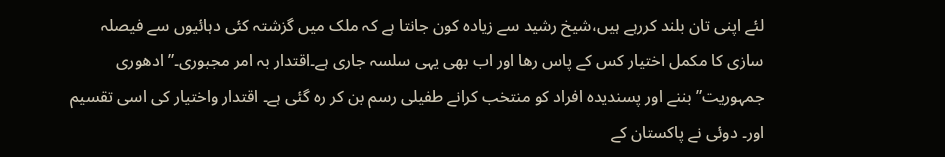لئے اپنی تان بلند کررہے ہیں،شیخ رشید سے زیادہ کون جانتا ہے کہ ملک میں گزشتہ کئی دہائیوں سے فیصلہ سازی کا مکمل اختیار کس کے پاس رھا اور اب بھی یہی سلسہ جاری ہے۔اقتدار بہ امر مجبوری۔”ادھوری جمہوریت” بننے اور پسندیدہ افراد کو منتخب کرانے طفیلی رسم بن کر رہ گئی ہے۔ اقتدار واختیار کی اسی تقسیم اور۔ دوئی نے پاکستان کے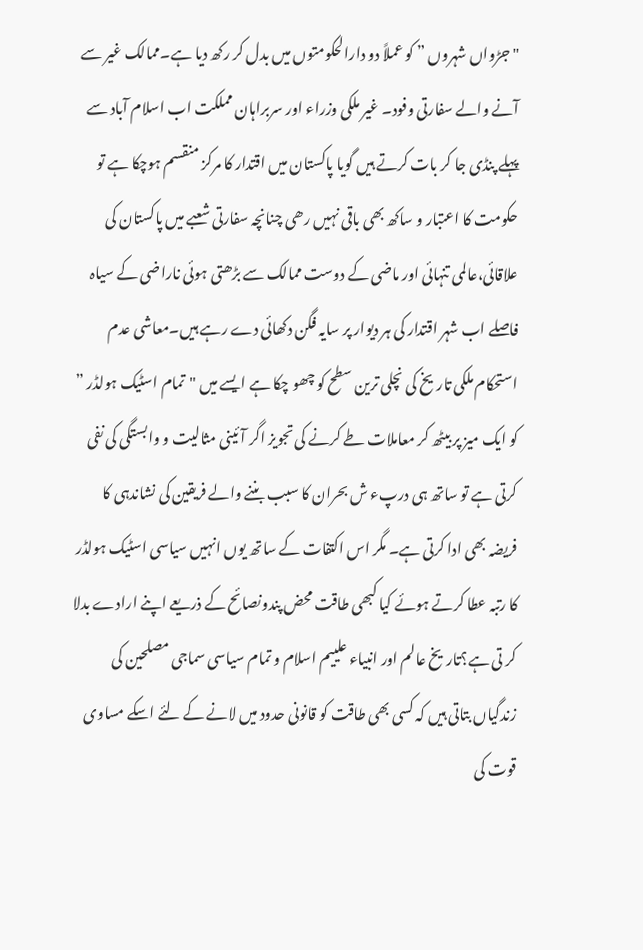"جڑواں شہروں ” کو عملاً دو دارالحکومتوں میں بدل کر رکھ دیا ہے۔ممالک غیر سے آنے والے سفارتی وفود۔ غیر ملکی وزراء اور سربراہان مملکت اب اسلام آباد سے پہلے پنڈی جا کر بات کرتے ہیں گویا پاکستان میں اقتدار کا مرکز منقسم ہوچکا ہے تو حکومت کا اعتبار و ساکھ بھی باقی نہیں رھی چنانچہ سفارتی شعبے میں پاکستان کی علاقائی،عالمی تنہائی اور ماضی کے دوست ممالک سے بڑھتی ہوئی ناراضی کے سیاہ فاصلے اب شہر اقتدار کی ہر دیوار پر سایہ فگن دکھائی دے رہے ہیں۔معاشی عدم استحکام ملکی تاریخ کی نچلی ترین سطح کو چھو چکا ہے ایسے میں "تمام اسٹیک ہولڈر ” کو ایک میز پر بیٹھ کر معاملات طے کرنے کی تجویز اگر آئینی مثالیت و وابستگی کی نفی کرتی ہے تو ساتھ ہی درپء ش بحران کا سبب بننے والے فریقین کی نشاندہی کا فریضہ بھی ادا کرتی ہے۔ مگر اس اکتفات کے ساتھ یوں انہیں سیاسی اسٹیک ہولڈر کا رتبہ عطا کرتے ہوئے کیا کبھی طاقت محض پندونصائح کے ذریعے اپنے ارادے بدلا کر تی ہے؟تاریخ عالم اور انبیاء علییم اسلام و تمام سیاسی سماجی مصلحین کی زندگیاں بتاتی ہیں کہ کسی بھی طاقت کو قانونی حدود میں لانے کے لئے اسکے مساوی قوت کی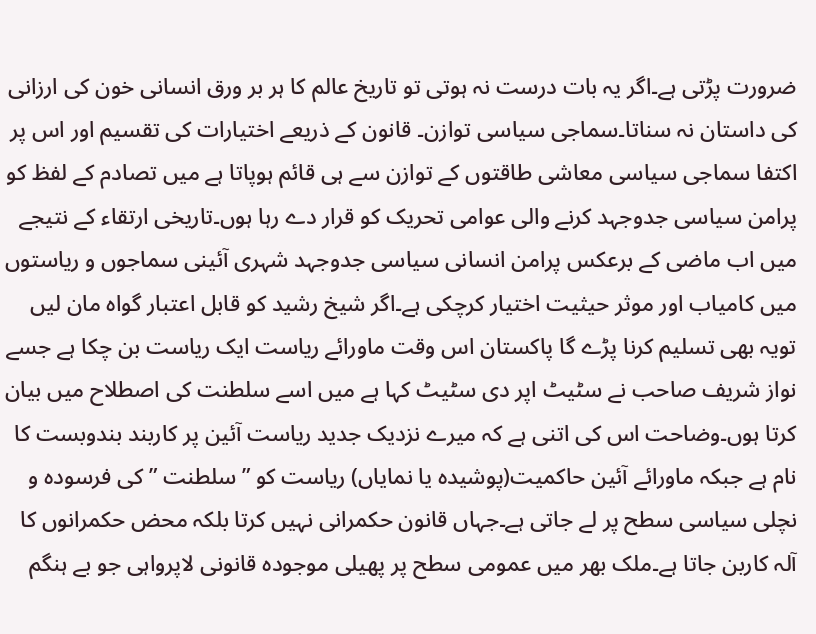ضرورت پڑتی ہے۔اگر یہ بات درست نہ ہوتی تو تاریخ عالم کا ہر بر ورق انسانی خون کی ارزانی کی داستان نہ سناتا۔سماجی سیاسی توازن۔ قانون کے ذریعے اختیارات کی تقسیم اور اس پر اکتفا سماجی سیاسی معاشی طاقتوں کے توازن سے ہی قائم ہوپاتا ہے میں تصادم کے لفظ کو پرامن سیاسی جدوجہد کرنے والی عوامی تحریک کو قرار دے رہا ہوں۔تاریخی ارتقاء کے نتیجے میں اب ماضی کے برعکس پرامن انسانی سیاسی جدوجہد شہری آئینی سماجوں و ریاستوں میں کامیاب اور موثر حیثیت اختیار کرچکی ہے۔اگر شیخ رشید کو قابل اعتبار گواہ مان لیں تویہ بھی تسلیم کرنا پڑے گا پاکستان اس وقت ماورائے ریاست ایک ریاست بن چکا ہے جسے نواز شریف صاحب نے سٹیٹ اپر دی سٹیٹ کہا ہے میں اسے سلطنت کی اصطلاح میں بیان کرتا ہوں۔وضاحت اس کی اتنی ہے کہ میرے نزدیک جدید ریاست آئین پر کاربند بندوبست کا نام ہے جبکہ ماورائے آئین حاکمیت(پوشیدہ یا نمایاں) ریاست کو ” سلطنت ” کی فرسودہ و نچلی سیاسی سطح پر لے جاتی ہے۔جہاں قانون حکمرانی نہیں کرتا بلکہ محض حکمرانوں کا آلہ کاربن جاتا ہے۔ملک بھر میں عمومی سطح پر پھیلی موجودہ قانونی لاپرواہی جو بے ہنگم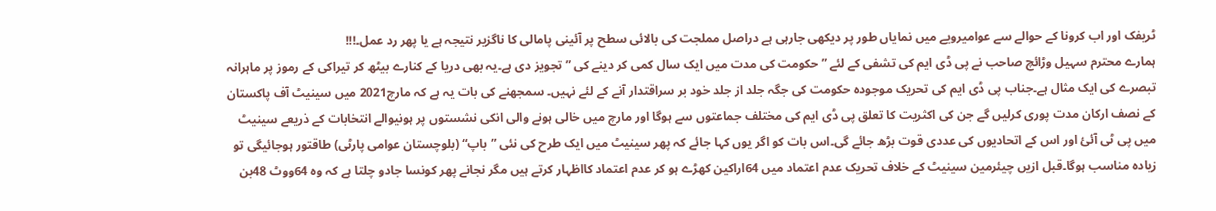ٹریفک اور اب کرونا کے حوالے سے عوامیرویے میں نمایاں طور پر دیکھی جارہی ہے دراصل مملجت کی بالائی سطح پر آئینی پامالی کا ناگزیر نتیجہ ہے یا پھر رد عمل۔!!!
ہمارے محترم سہیل وڑائچ صاحب نے پی ڈی ایم کی تشفی کے لئے ” حکومت کی مدت میں ایک سال کمی کر دینے کی ” تجویز دی ہے۔یہ بھی دریا کے کنارے بیٹھ کر تیراکی کے رموز پر ماہرانہ تبصرے کی ایک مثال ہے۔جناب پی ڈی ایم کی تحریک موجودہ حکومت کی جگہ جلد از جلد خود بر سراقتدار آنے کے لئے نہیں۔ سمجھنے کی بات یہ ہے کہ مارچ2021 میں سینیٹ آف پاکستان کے نصف ارکان مدت پوری کرلیں گے جن کی اکثریت کا تعلق پی ڈی ایم کی مختلف جماعتوں سے ہوگا اور مارچ میں خالی ہونے والی انکی نشستوں پر ہونیوالے انتخابات کے ذریعے سینیٹ میں پی ٹی آئئ اور اس کے اتحادیوں کی عددی قوت بڑھ جائے گی۔اس بات کو اگر یوں کہا جائے کہ پھر سینیٹ میں ایک طرح کی نئی ”باپ“ (بلوچستان عوامی پارٹی) طاقتور ہوجائیگی تو زیادہ مناسب ہوگا۔قبل ازیں چیئرمین سینیٹ کے خلاف تحریک عدم اعتماد میں 64اراکین کھڑے ہو کر عدم اعتماد کااظہار کرتے ہیں مگر نجانے پھر کونسا جادو چلتا ہے کہ وہ 64ووٹ 48بن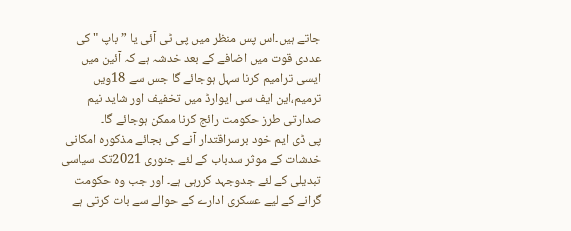جاتے ہیں۔اس پس منظر میں پی ٹی آئی یا ” باپ "کی عددی قوت میں اضافے کے بعد خدشہ ہے کہ آئین میں ایسی ترامیم کرنا سہل ہوجائے گا جس سے 18ویں ترمیم،این ایف سی ایوارڈ میں تخفیف اور شاید نیم صدارتی طرز حکومت رائج کرنا ممکن ہوجائے گا۔
پی ڈی ایم خود برسراقتدار آنے کی بجائے مذکورہ امکانی خدشات کے موثر سدباب کے لئے جنوری 2021تک سیاسی تبدیلی کے لئے جدوجہد کررہی ہے۔ اور جب وہ حکومت گرانے کے لیے عسکری ادارے کے حوالے سے بات کرتی ہے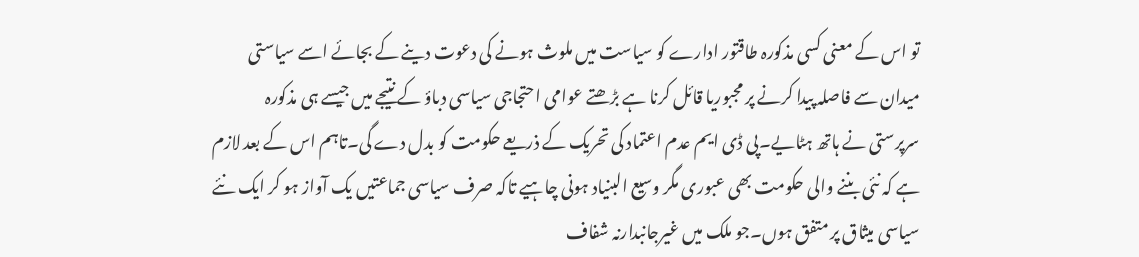تو اس کے معنی کسی مذکورہ طاقتور ادارے کو سیاست میں ملوث ہونے کی دعوت دینے کے بجائے اسے سیاستی میدان سے فاصلہ پیدا کرنے پر مجبوریا قائل کرنا ہے بڑھتے عوامی احتجاجی سیاسی دباؤ کے نتیجے میں جیسے ہی مذکورہ سرپرستی نے ہاتھ ہٹایے۔پی ڈی ایم عدم اعتماد کی تحریک کے ذریعے حکومت کو بدل دے گی۔تاہم اس کے بعد لازم ہے کہ نئی بننے والی حکومت بھی عبوری مگر وسیع البنیاد ہونی چاہیے تاکہ صرف سیاسی جماعتیں یک آواز ہو کر ایک نئے سیاسی میثاق پر متفق ہوں۔جو ملک میں غیرجانبدارنہ شفاف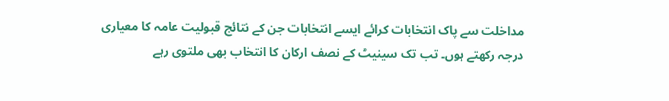مداخلت سے پاک انتخابات کرائے ایسے انتخابات جن کے نتائج قبولیت عامہ کا معیاری درجہ رکھتے ہوں۔ تب تک سینیٹ کے نصف ارکان کا انتخاب بھی ملتوی رہے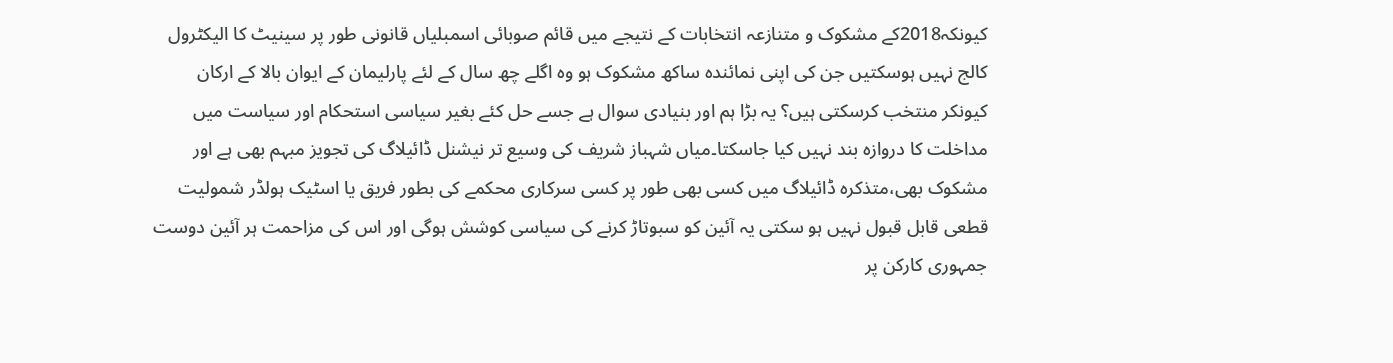کیونکہ2018کے مشکوک و متنازعہ انتخابات کے نتیجے میں قائم صوبائی اسمبلیاں قانونی طور پر سینیٹ کا الیکٹرول کالج نہیں ہوسکتیں جن کی اپنی نمائندہ ساکھ مشکوک ہو وہ اگلے چھ سال کے لئے پارلیمان کے ایوان بالا کے ارکان کیونکر منتخب کرسکتی ہیں؟ یہ بڑا ہم اور بنیادی سوال ہے جسے حل کئے بغیر سیاسی استحکام اور سیاست میں مداخلت کا دروازہ بند نہیں کیا جاسکتا۔میاں شہباز شریف کی وسیع تر نیشنل ڈائیلاگ کی تجویز مبہم بھی ہے اور مشکوک بھی،متذکرہ ڈائیلاگ میں کسی بھی طور پر کسی سرکاری محکمے کی بطور فریق یا اسٹیک ہولڈر شمولیت قطعی قابل قبول نہیں ہو سکتی یہ آئین کو سبوتاڑ کرنے کی سیاسی کوشش ہوگی اور اس کی مزاحمت ہر آئین دوست جمہوری کارکن پر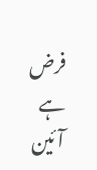فرض ہے آئین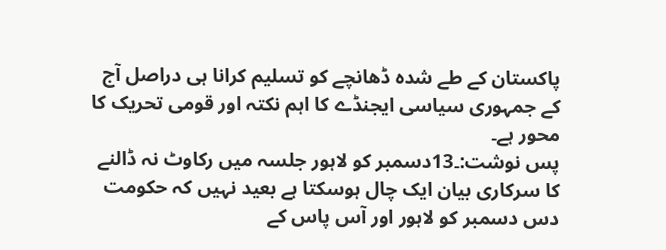پاکستان کے طے شدہ ڈھانچے کو تسلیم کرانا ہی دراصل آج کے جمہوری سیاسی ایجنڈے کا اہم نکتہ اور قومی تحریک کا محور ہے۔
پس نوشت:۔13دسمبر کو لاہور جلسہ میں رکاوٹ نہ ڈالنے کا سرکاری بیان ایک چال ہوسکتا ہے بعید نہیں کہ حکومت دس دسمبر کو لاہور اور آس پاس کے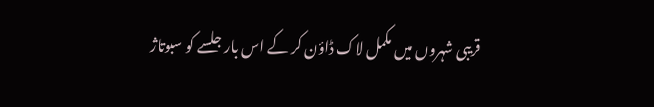قریبی شہروں میں مکمل لاک ڈاؤن کر کے اس بار جلسے کو سبوتاژ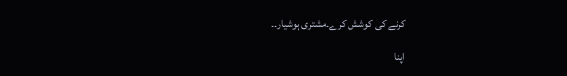کرنے کی کوشش کرے۔مشتری ہوشیار۔۔

اپنا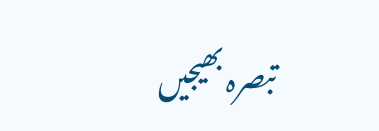تبصرہ بھیجیں